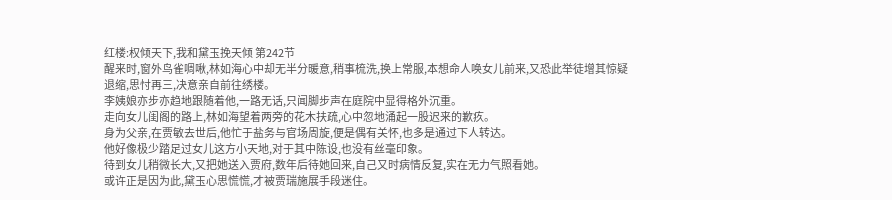红楼:权倾天下,我和黛玉挽天倾 第242节
醒来时,窗外鸟雀啁啾,林如海心中却无半分暖意,稍事梳洗,换上常服,本想命人唤女儿前来,又恐此举徒增其惊疑退缩,思忖再三,决意亲自前往绣楼。
李姨娘亦步亦趋地跟随着他,一路无话,只闻脚步声在庭院中显得格外沉重。
走向女儿闺阁的路上,林如海望着两旁的花木扶疏,心中忽地涌起一股迟来的歉疚。
身为父亲,在贾敏去世后,他忙于盐务与官场周旋,便是偶有关怀,也多是通过下人转达。
他好像极少踏足过女儿这方小天地,对于其中陈设,也没有丝毫印象。
待到女儿稍微长大,又把她送入贾府,数年后待她回来,自己又时病情反复,实在无力气照看她。
或许正是因为此,黛玉心思慌慌,才被贾瑞施展手段迷住。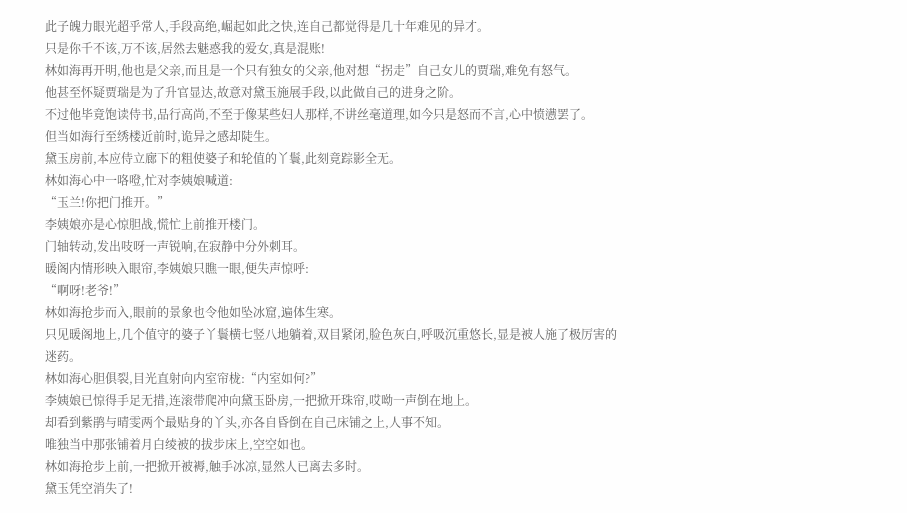此子魄力眼光超乎常人,手段高绝,崛起如此之快,连自己都觉得是几十年难见的异才。
只是你千不该,万不该,居然去魅惑我的爱女,真是混账!
林如海再开明,他也是父亲,而且是一个只有独女的父亲,他对想“拐走”自己女儿的贾瑞,难免有怒气。
他甚至怀疑贾瑞是为了升官显达,故意对黛玉施展手段,以此做自己的进身之阶。
不过他毕竟饱读侍书,品行高尚,不至于像某些妇人那样,不讲丝毫道理,如今只是怒而不言,心中愤懑罢了。
但当如海行至绣楼近前时,诡异之感却陡生。
黛玉房前,本应侍立廊下的粗使婆子和轮值的丫鬟,此刻竟踪影全无。
林如海心中一咯噔,忙对李姨娘喊道:
“玉兰!你把门推开。”
李姨娘亦是心惊胆战,慌忙上前推开楼门。
门轴转动,发出吱呀一声锐响,在寂静中分外刺耳。
暖阁内情形映入眼帘,李姨娘只瞧一眼,便失声惊呼:
“啊呀!老爷!”
林如海抢步而入,眼前的景象也令他如坠冰窟,遍体生寒。
只见暖阁地上,几个值守的婆子丫鬟横七竖八地躺着,双目紧闭,脸色灰白,呼吸沉重悠长,显是被人施了极厉害的迷药。
林如海心胆俱裂,目光直射向内室帘栊:“内室如何?”
李姨娘已惊得手足无措,连滚带爬冲向黛玉卧房,一把掀开珠帘,哎呦一声倒在地上。
却看到紫鹃与晴雯两个最贴身的丫头,亦各自昏倒在自己床铺之上,人事不知。
唯独当中那张铺着月白绫被的拔步床上,空空如也。
林如海抢步上前,一把掀开被褥,触手冰凉,显然人已离去多时。
黛玉凭空消失了!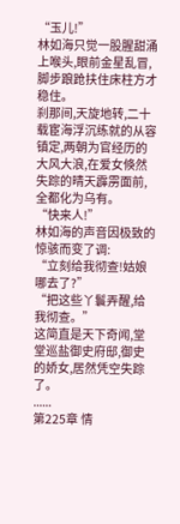“玉儿!”
林如海只觉一股腥甜涌上喉头,眼前金星乱冒,脚步踉跄扶住床柱方才稳住。
刹那间,天旋地转,二十载宦海浮沉练就的从容镇定,两朝为官经历的大风大浪,在爱女倏然失踪的晴天霹雳面前,全都化为乌有。
“快来人!”
林如海的声音因极致的惊骇而变了调:
“立刻给我彻查!姑娘哪去了?”
“把这些丫鬟弄醒,给我彻查。”
这简直是天下奇闻,堂堂巡盐御史府邸,御史的娇女,居然凭空失踪了。
......
第225章 情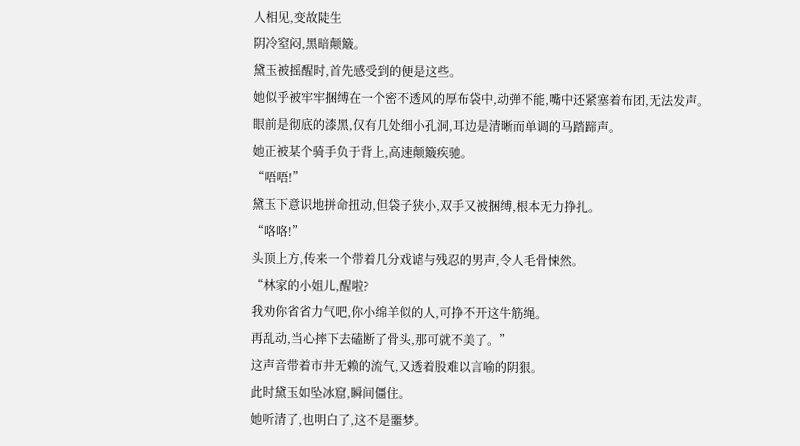人相见,变故陡生
阴冷窒闷,黑暗颠簸。
黛玉被摇醒时,首先感受到的便是这些。
她似乎被牢牢捆缚在一个密不透风的厚布袋中,动弹不能,嘴中还紧塞着布团,无法发声。
眼前是彻底的漆黑,仅有几处细小孔洞,耳边是清晰而单调的马踏蹄声。
她正被某个骑手负于背上,高速颠簸疾驰。
“唔唔!”
黛玉下意识地拼命扭动,但袋子狭小,双手又被捆缚,根本无力挣扎。
“咯咯!”
头顶上方,传来一个带着几分戏谑与残忍的男声,令人毛骨悚然。
“林家的小姐儿,醒啦?
我劝你省省力气吧,你小绵羊似的人,可挣不开这牛筋绳。
再乱动,当心摔下去磕断了骨头,那可就不美了。”
这声音带着市井无赖的流气,又透着股难以言喻的阴狠。
此时黛玉如坠冰窟,瞬间僵住。
她听清了,也明白了,这不是噩梦。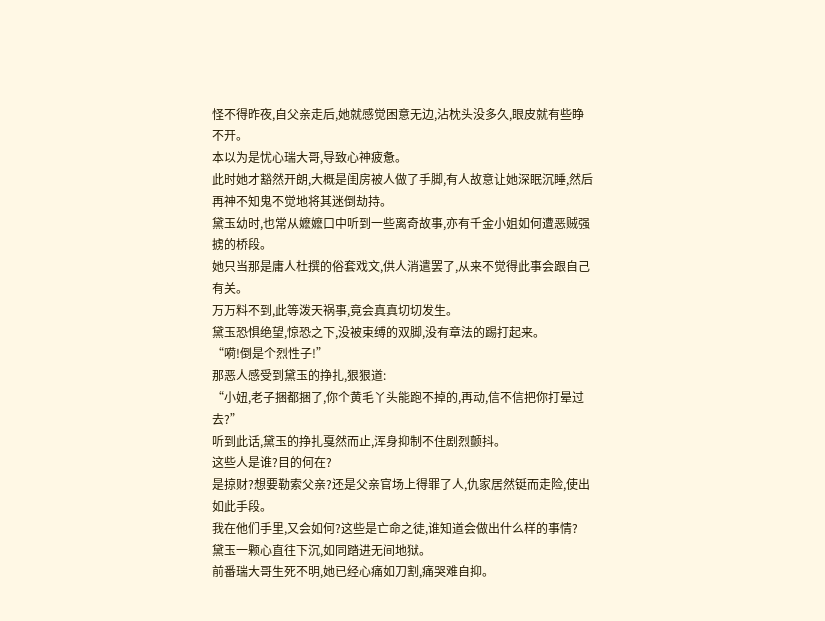怪不得昨夜,自父亲走后,她就感觉困意无边,沾枕头没多久,眼皮就有些睁不开。
本以为是忧心瑞大哥,导致心神疲惫。
此时她才豁然开朗,大概是闺房被人做了手脚,有人故意让她深眠沉睡,然后再神不知鬼不觉地将其迷倒劫持。
黛玉幼时,也常从嬷嬷口中听到一些离奇故事,亦有千金小姐如何遭恶贼强掳的桥段。
她只当那是庸人杜撰的俗套戏文,供人消遣罢了,从来不觉得此事会跟自己有关。
万万料不到,此等泼天祸事,竟会真真切切发生。
黛玉恐惧绝望,惊恐之下,没被束缚的双脚,没有章法的踢打起来。
“嗬!倒是个烈性子!”
那恶人感受到黛玉的挣扎,狠狠道:
“小妞,老子捆都捆了,你个黄毛丫头能跑不掉的,再动,信不信把你打晕过去?”
听到此话,黛玉的挣扎戛然而止,浑身抑制不住剧烈颤抖。
这些人是谁?目的何在?
是掠财?想要勒索父亲?还是父亲官场上得罪了人,仇家居然铤而走险,使出如此手段。
我在他们手里,又会如何?这些是亡命之徒,谁知道会做出什么样的事情?
黛玉一颗心直往下沉,如同踏进无间地狱。
前番瑞大哥生死不明,她已经心痛如刀割,痛哭难自抑。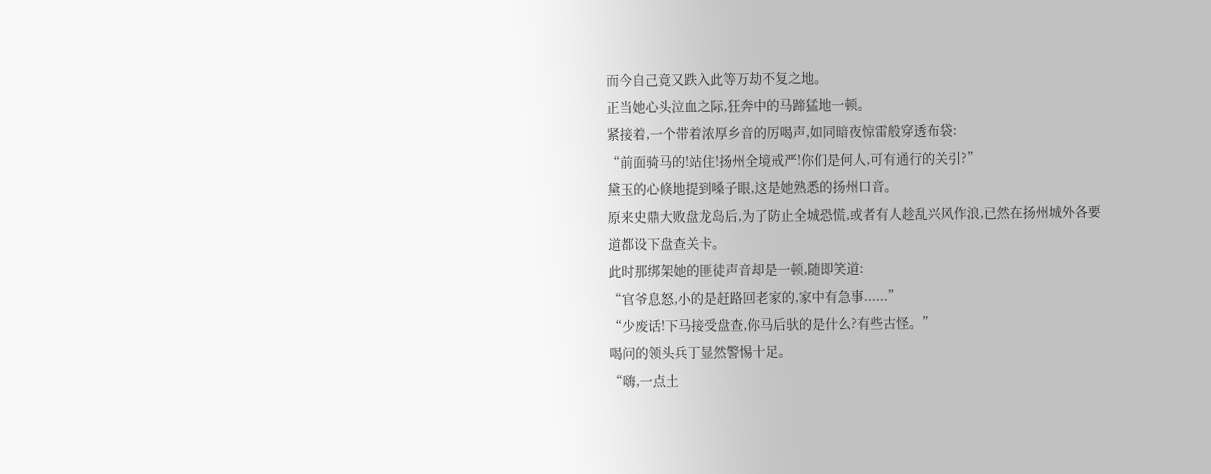而今自己竟又跌入此等万劫不复之地。
正当她心头泣血之际,狂奔中的马蹄猛地一顿。
紧接着,一个带着浓厚乡音的厉喝声,如同暗夜惊雷般穿透布袋:
“前面骑马的!站住!扬州全境戒严!你们是何人,可有通行的关引?”
黛玉的心倏地提到嗓子眼,这是她熟悉的扬州口音。
原来史鼎大败盘龙岛后,为了防止全城恐慌,或者有人趁乱兴风作浪,已然在扬州城外各要道都设下盘查关卡。
此时那绑架她的匪徒声音却是一顿,随即笑道:
“官爷息怒,小的是赶路回老家的,家中有急事......”
“少废话!下马接受盘查,你马后驮的是什么?有些古怪。”
喝问的领头兵丁显然警惕十足。
“嗨,一点土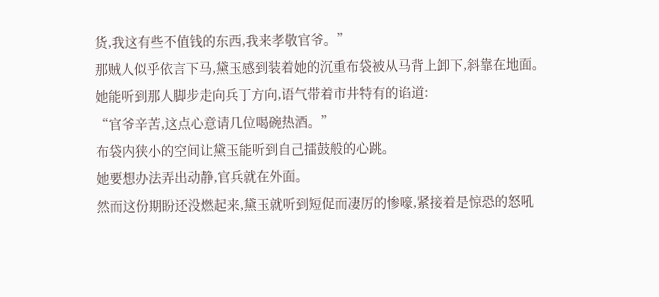货,我这有些不值钱的东西,我来孝敬官爷。”
那贼人似乎依言下马,黛玉感到装着她的沉重布袋被从马背上卸下,斜靠在地面。
她能听到那人脚步走向兵丁方向,语气带着市井特有的谄道:
“官爷辛苦,这点心意请几位喝碗热酒。”
布袋内狭小的空间让黛玉能听到自己擂鼓般的心跳。
她要想办法弄出动静,官兵就在外面。
然而这份期盼还没燃起来,黛玉就听到短促而凄厉的惨嚎,紧接着是惊恐的怒吼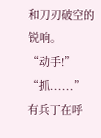和刀刃破空的锐响。
“动手!”
“抓......”
有兵丁在呼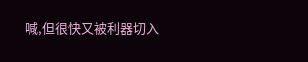喊,但很快又被利器切入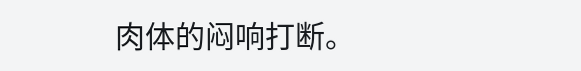肉体的闷响打断。